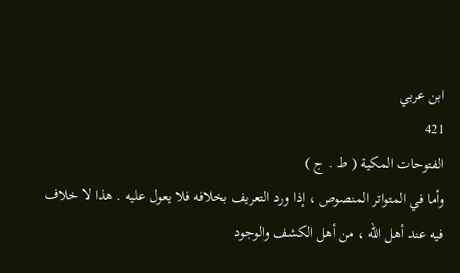ابن عربي
421
الفتوحات المكية ( ط . ج )
وأما في المتواتر المنصوص ، إذا ورد التعريف بخلافه فلا يعول عليه . هذا لا خلاف فيه عند أهل الله ، من أهل الكشف والوجود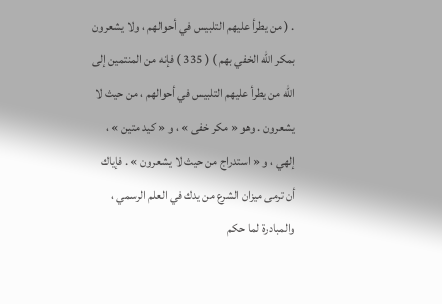. ( من يطرأ عليهم التلبيس في أحوالهم ، ولا يشعرون بمكر الله الخفي بهم ) ( 335 ) فإنه من المنتمين إلى الله من يطرأ عليهم التلبيس في أحوالهم ، من حيث لا يشعرون . وهو « مكر خفى » ، و « كيد متين » ، إلهي ، و « استدراج من حيث لا يشعرون » . فإياك أن ترمى ميزان الشرع من يدك في العلم الرسمي ، والمبادرة لما حكم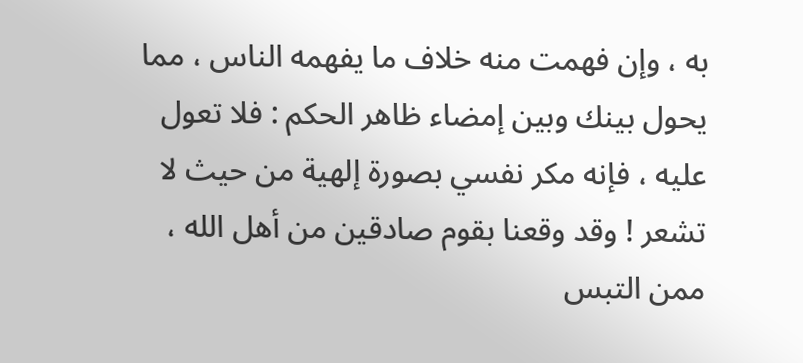به ، وإن فهمت منه خلاف ما يفهمه الناس ، مما يحول بينك وبين إمضاء ظاهر الحكم : فلا تعول عليه ، فإنه مكر نفسي بصورة إلهية من حيث لا تشعر ! وقد وقعنا بقوم صادقين من أهل الله ، ممن التبس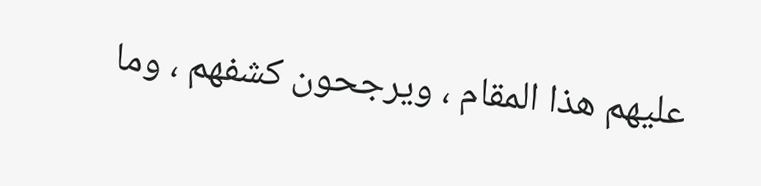عليهم هذا المقام ، ويرجحون كشفهم ، وما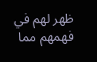ظهر لهم في فهمهم مما